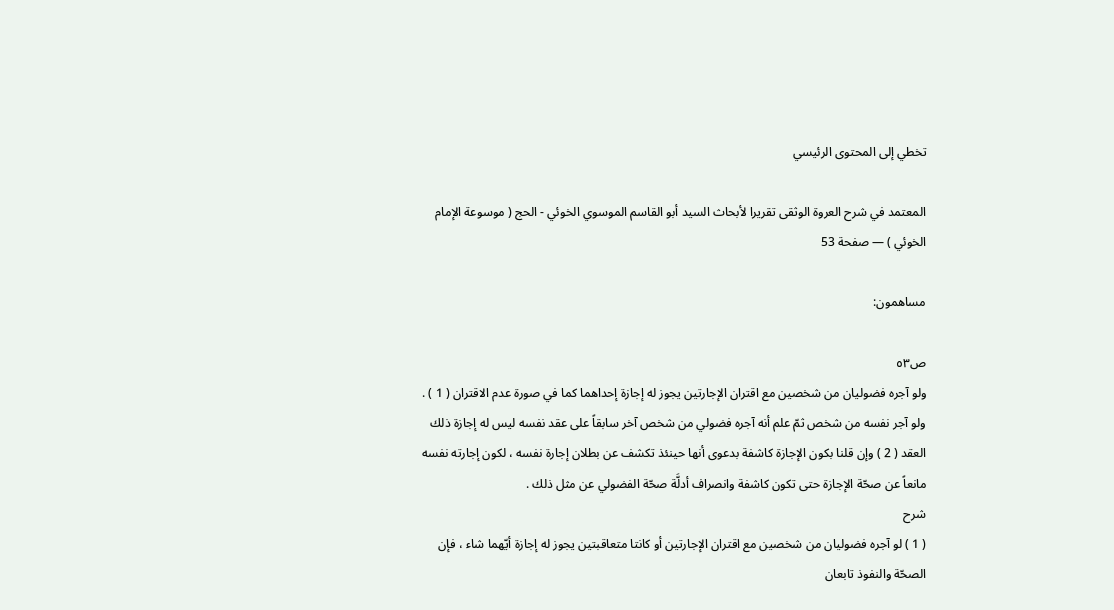تخطي إلى المحتوى الرئيسي

المعتمد في شرح العروة الوثقى تقريرا لأبحاث السيد أبو القاسم الموسوي الخوئي - الحج ( موسوعة الإمام الخوئي ) — صفحة 53

مساهمون:

ص٥٣
ولو آجره فضوليان من شخصين مع اقتران الإجارتين يجوز له إجازة إحداهما كما في صورة عدم الاقتران ( 1 ) . ولو آجر نفسه من شخص ثمّ علم أنه آجره فضولي من شخص آخر سابقاً على عقد نفسه ليس له إجازة ذلك العقد ( 2 ) وإن قلنا بكون الإجازة كاشفة بدعوى أنها حينئذ تكشف عن بطلان إجارة نفسه ، لكون إجارته نفسه مانعاً عن صحّة الإجازة حتى تكون كاشفة وانصراف أدلَّة صحّة الفضولي عن مثل ذلك .
شرح
( 1 ) لو آجره فضوليان من شخصين مع اقتران الإجارتين أو كانتا متعاقبتين يجوز له إجازة أيّهما شاء ، فإن الصحّة والنفوذ تابعان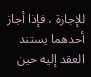للإجازة ، فإذا أجاز أحدهما يستند العقد إليه حين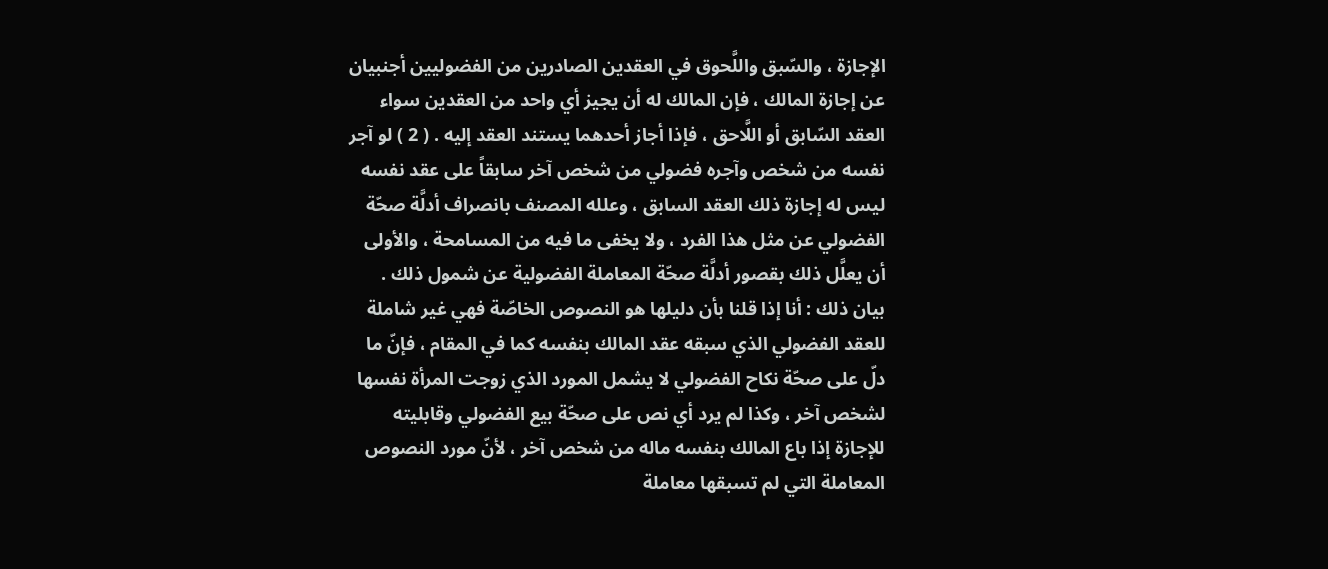الإجازة ، والسّبق واللَّحوق في العقدين الصادرين من الفضوليين أجنبيان عن إجازة المالك ، فإن المالك له أن يجيز أي واحد من العقدين سواء العقد السّابق أو اللَّاحق ، فإذا أجاز أحدهما يستند العقد إليه . ( 2 ) لو آجر نفسه من شخص وآجره فضولي من شخص آخر سابقاً على عقد نفسه ليس له إجازة ذلك العقد السابق ، وعلله المصنف بانصراف أدلَّة صحّة الفضولي عن مثل هذا الفرد ، ولا يخفى ما فيه من المسامحة ، والأولى أن يعلَّل ذلك بقصور أدلَّة صحّة المعاملة الفضولية عن شمول ذلك . بيان ذلك : أنا إذا قلنا بأن دليلها هو النصوص الخاصّة فهي غير شاملة للعقد الفضولي الذي سبقه عقد المالك بنفسه كما في المقام ، فإنّ ما دلّ على صحّة نكاح الفضولي لا يشمل المورد الذي زوجت المرأة نفسها لشخص آخر ، وكذا لم يرد أي نص على صحّة بيع الفضولي وقابليته للإجازة إذا باع المالك بنفسه ماله من شخص آخر ، لأنّ مورد النصوص المعاملة التي لم تسبقها معاملة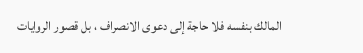المالك بنفسه فلا حاجة إلى دعوى الانصراف ، بل قصور الروايات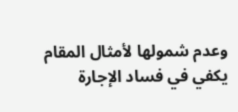وعدم شمولها لأمثال المقام يكفي في فساد الإجارة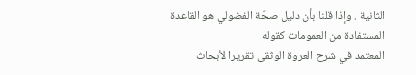الثانية . وإذا قلنا بأن دليل صحّة الفضولي هو القاعدة المستفادة من العمومات كقوله
المعتمد في شرح العروة الوثقى تقريرا لأبحاث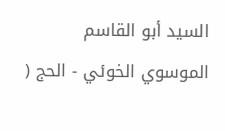السيد أبو القاسم الموسوي الخوئي - الحج (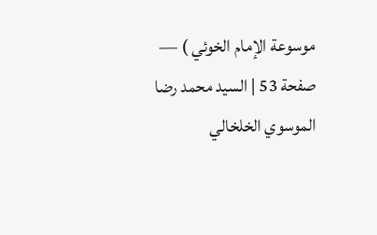موسوعة الإمام الخوئي ) — صفحة 53 | السيد محمد رضا الموسوي الخلخالي